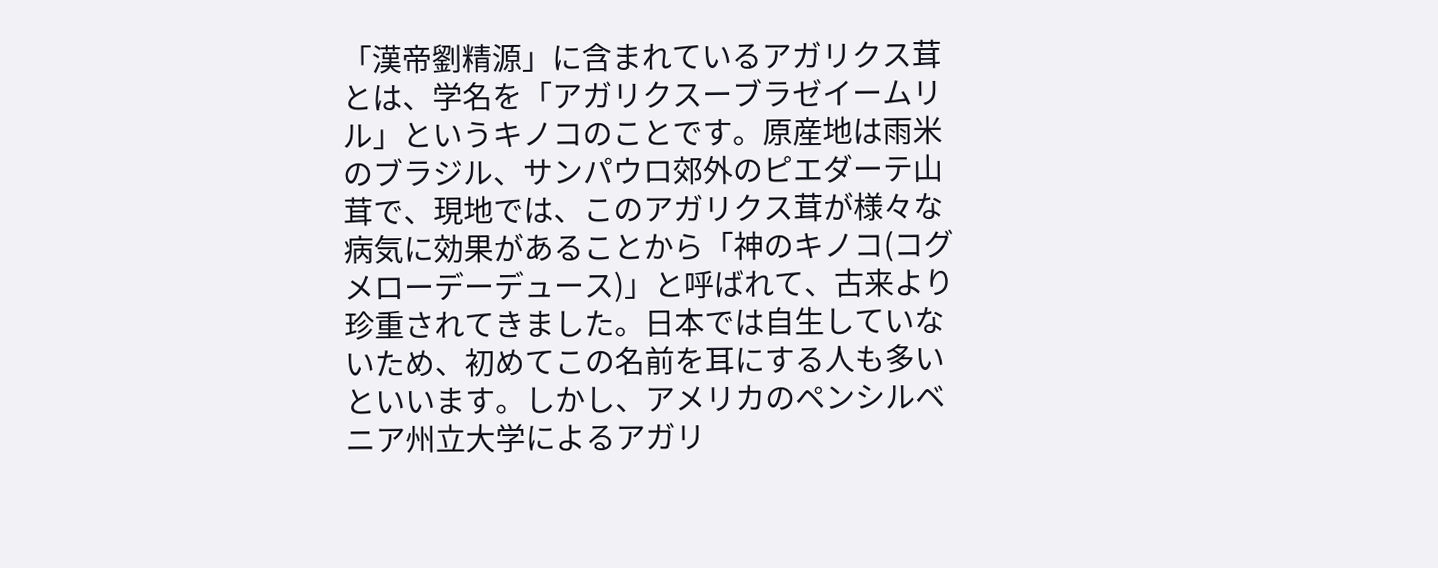「漢帝劉精源」に含まれているアガリクス茸とは、学名を「アガリクスーブラゼイームリル」というキノコのことです。原産地は雨米のブラジル、サンパウロ郊外のピエダーテ山茸で、現地では、このアガリクス茸が様々な病気に効果があることから「神のキノコ(コグメローデーデュース)」と呼ばれて、古来より珍重されてきました。日本では自生していないため、初めてこの名前を耳にする人も多いといいます。しかし、アメリカのペンシルベニア州立大学によるアガリ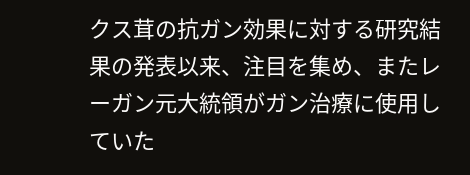クス茸の抗ガン効果に対する研究結果の発表以来、注目を集め、またレーガン元大統領がガン治療に使用していた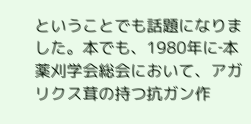ということでも話題になりました。本でも、1980年に‐本薬刈学会総会において、アガリクス茸の持つ抗ガン作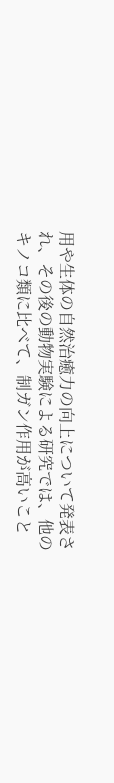用や生体の自然治癒力の向上について発表され、その後の動物実験による研究では、他のキノコ類に比べて、制ガン作用が高いこと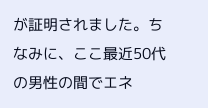が証明されました。ちなみに、ここ最近50代の男性の間でエネ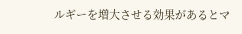ルギーを増大させる効果があるとマ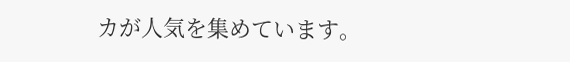カが人気を集めています。